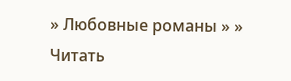» Любовные романы » » Читать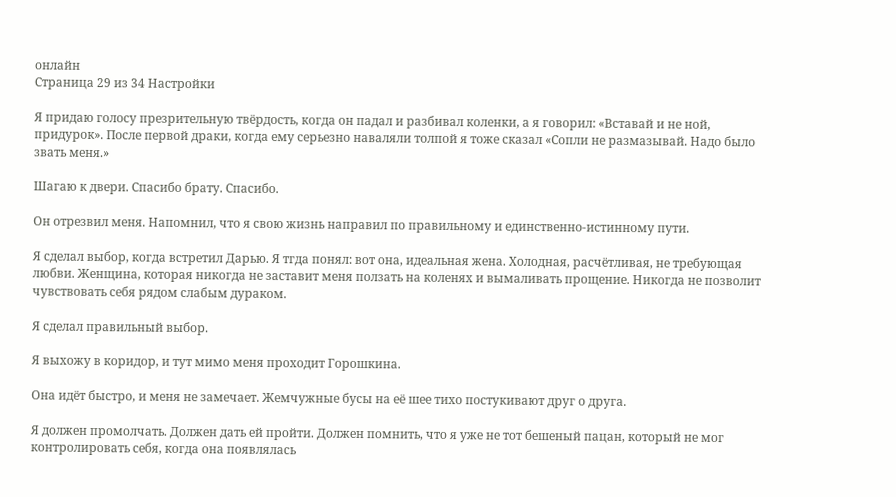онлайн
Страница 29 из 34 Настройки

Я придаю голосу презрительную твёрдость, когда он падал и разбивал коленки, а я говорил: «Вставай и не ной, придурок». После первой драки, когда ему серьезно наваляли толпой я тоже сказал «Сопли не размазывай. Надо было звать меня.»

Шагаю к двери. Спасибо брату. Спасибо.

Он отрезвил меня. Напомнил, что я свою жизнь направил по правильному и единственно-истинному пути.

Я сделал выбор, когда встретил Дарью. Я тгда понял: вот она, идеальная жена. Холодная, расчётливая, не требующая любви. Женщина, которая никогда не заставит меня ползать на коленях и вымаливать прощение. Никогда не позволит чувствовать себя рядом слабым дураком.

Я сделал правильный выбор.

Я выхожу в коридор, и тут мимо меня проходит Горошкина.

Она идёт быстро, и меня не замечает. Жемчужные бусы на её шее тихо постукивают друг о друга.

Я должен промолчать. Должен дать ей пройти. Должен помнить, что я уже не тот бешеный пацан, который не мог контролировать себя, когда она появлялась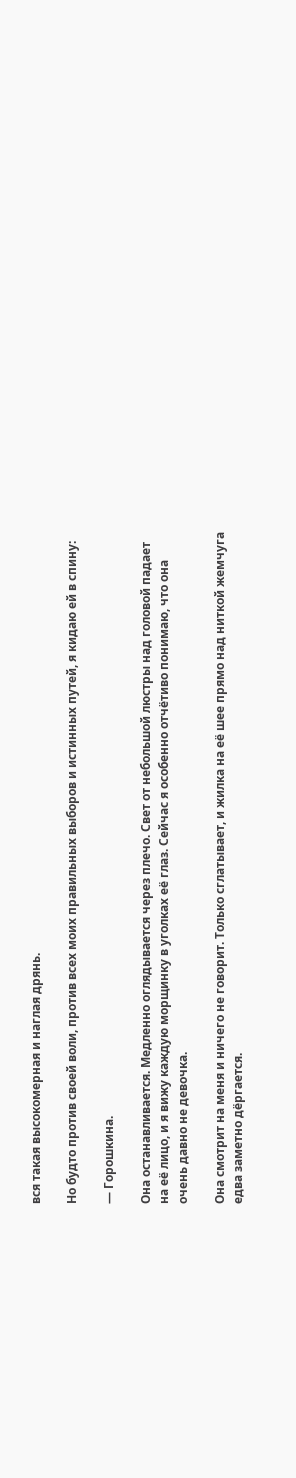вся такая высокомерная и наглая дрянь.

Но будто против своей воли, против всех моих правильных выборов и истинных путей, я кидаю ей в спину:

— Горошкина.

Она останавливается. Медленно оглядывается через плечо. Свет от небольшой люстры над головой падает на её лицо, и я вижу каждую морщинку в уголках её глаз. Сейчас я особенно отчётиво понимаю, что она очень давно не девочка.

Она смотрит на меня и ничего не говорит. Только сглатывает, и жилка на её шее прямо над ниткой жемчуга едва заметно дёргается.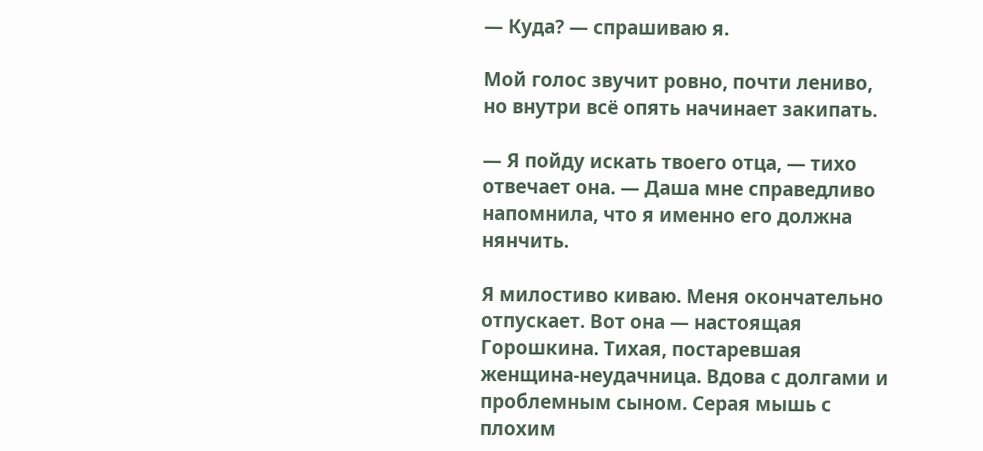— Куда? — спрашиваю я.

Мой голос звучит ровно, почти лениво, но внутри всё опять начинает закипать.

— Я пойду искать твоего отца, — тихо отвечает она. — Даша мне справедливо напомнила, что я именно его должна нянчить.

Я милостиво киваю. Меня окончательно отпускает. Вот она — настоящая Горошкина. Тихая, постаревшая женщина-неудачница. Вдова с долгами и проблемным сыном. Серая мышь с плохим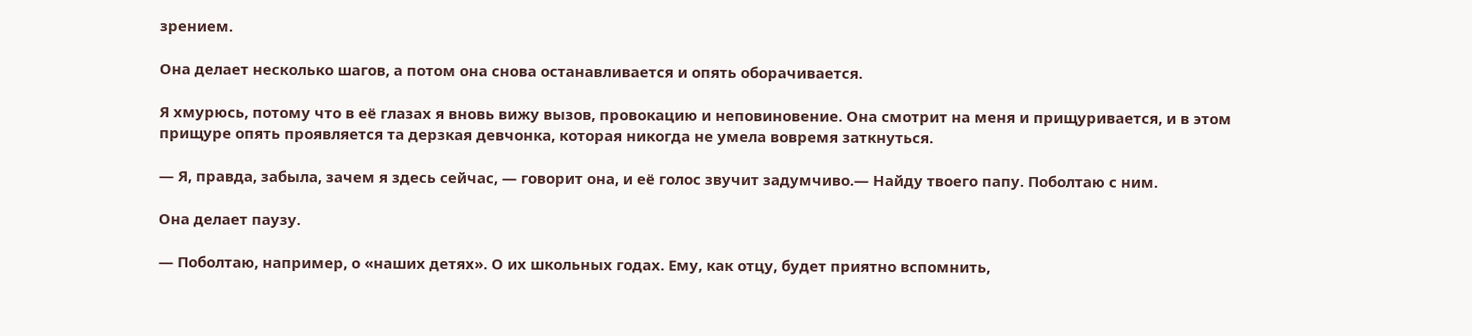зрением.

Она делает несколько шагов, а потом она снова останавливается и опять оборачивается.

Я хмурюсь, потому что в её глазах я вновь вижу вызов, провокацию и неповиновение. Она смотрит на меня и прищуривается, и в этом прищуре опять проявляется та дерзкая девчонка, которая никогда не умела вовремя заткнуться.

— Я, правда, забыла, зачем я здесь сейчас, — говорит она, и её голос звучит задумчиво.— Найду твоего папу. Поболтаю с ним.

Она делает паузу.

— Поболтаю, например, о «наших детях». О их школьных годах. Ему, как отцу, будет приятно вспомнить,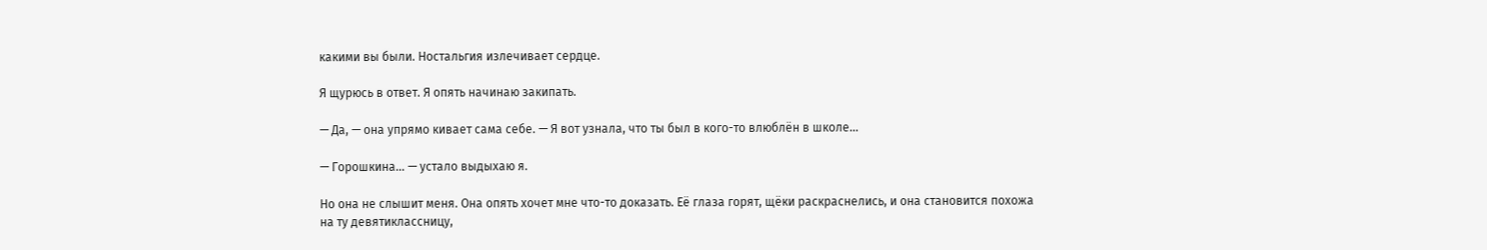какими вы были. Ностальгия излечивает сердце.

Я щурюсь в ответ. Я опять начинаю закипать.

— Да, — она упрямо кивает сама себе. — Я вот узнала, что ты был в кого-то влюблён в школе…

— Горошкина… — устало выдыхаю я.

Но она не слышит меня. Она опять хочет мне что-то доказать. Её глаза горят, щёки раскраснелись, и она становится похожа на ту девятиклассницу,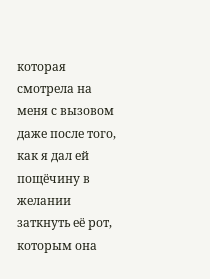которая смотрела на меня с вызовом даже после того, как я дал ей пощёчину в желании заткнуть её рот, которым она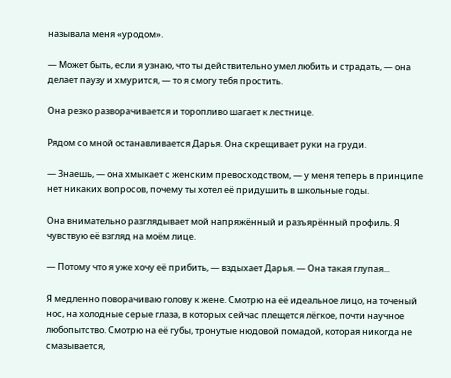называла меня «уродом».

— Может быть, если я узнаю, что ты действительно умел любить и страдать, — она делает паузу и хмурится, — то я смогу тебя простить.

Она резко разворачивается и торопливо шагает к лестнице.

Рядом со мной останавливается Дарья. Она скрещивает руки на груди.

— Знаешь, — она хмыкает с женским превосходством, — у меня теперь в принципе нет никаких вопросов, почему ты хотел её придушить в школьные годы.

Она внимательно разглядывает мой напряжённый и разъярённый профиль. Я чувствую её взгляд на моём лице.

— Потому что я уже хочу её прибить, — вздыхает Дарья. — Она такая глупая...

Я медленно поворачиваю голову к жене. Смотрю на её идеальное лицо, на точеный нос, на холодные серые глаза, в которых сейчас плещется лёгкое, почти научное любопытство. Смотрю на её губы, тронутые нюдовой помадой, которая никогда не смазывается,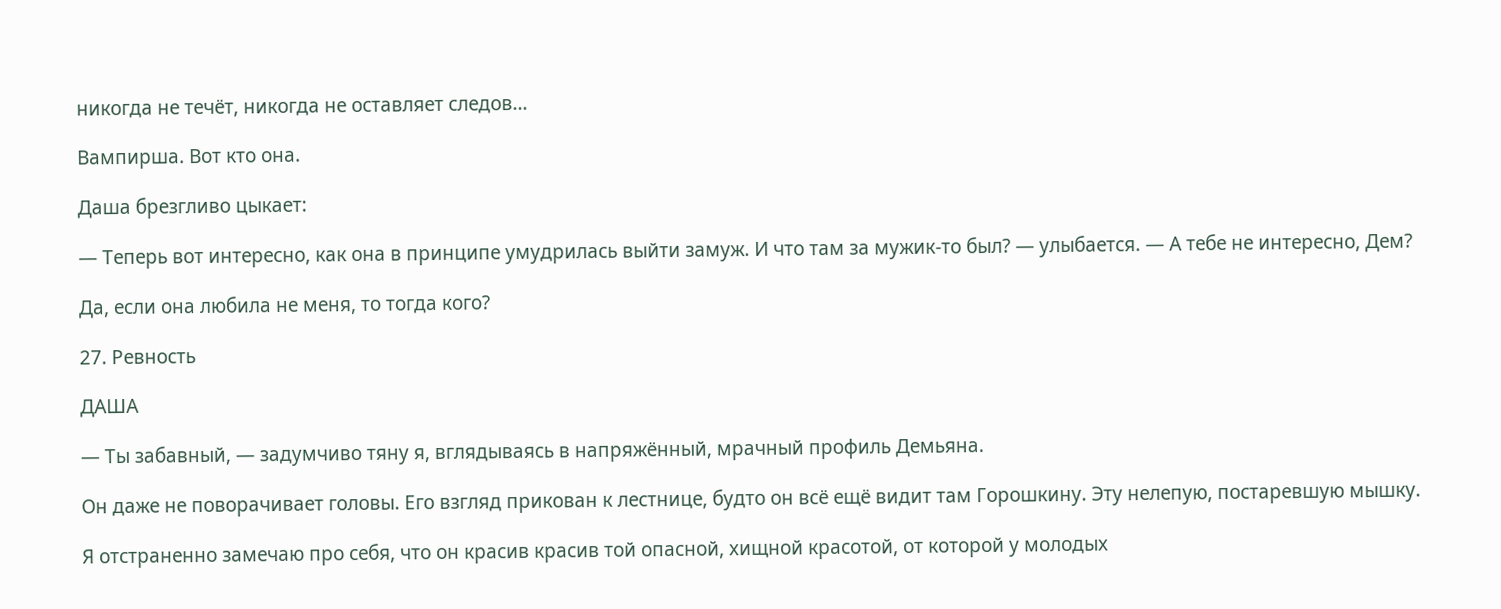никогда не течёт, никогда не оставляет следов…

Вампирша. Вот кто она.

Даша брезгливо цыкает:

— Теперь вот интересно, как она в принципе умудрилась выйти замуж. И что там за мужик-то был? — улыбается. — А тебе не интересно, Дем?

Да, если она любила не меня, то тогда кого?

27. Ревность

ДАША

— Ты забавный, — задумчиво тяну я, вглядываясь в напряжённый, мрачный профиль Демьяна.

Он даже не поворачивает головы. Его взгляд прикован к лестнице, будто он всё ещё видит там Горошкину. Эту нелепую, постаревшую мышку.

Я отстраненно замечаю про себя, что он красив красив той опасной, хищной красотой, от которой у молодых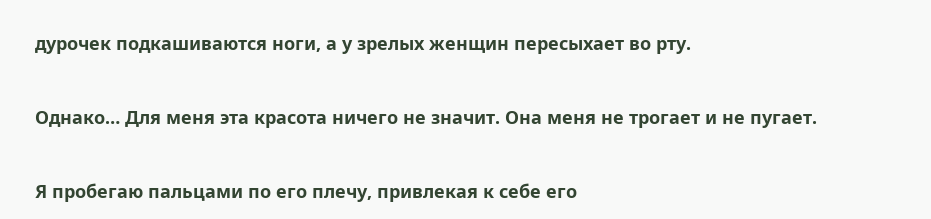дурочек подкашиваются ноги, а у зрелых женщин пересыхает во рту.

Однако… Для меня эта красота ничего не значит. Она меня не трогает и не пугает.

Я пробегаю пальцами по его плечу, привлекая к себе его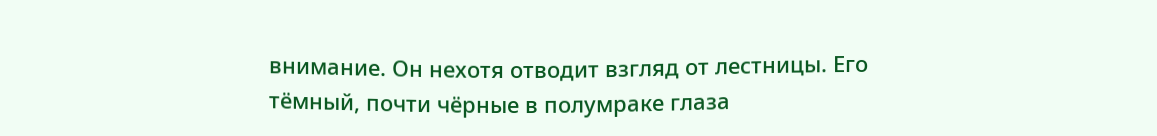внимание. Он нехотя отводит взгляд от лестницы. Его тёмный, почти чёрные в полумраке глаза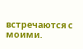встречаются с моими.